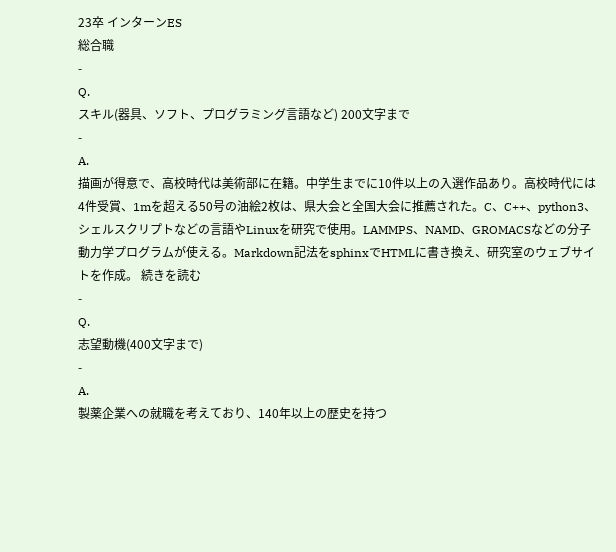23卒 インターンES
総合職
-
Q.
スキル(器具、ソフト、プログラミング言語など) 200文字まで
-
A.
描画が得意で、高校時代は美術部に在籍。中学生までに10件以上の入選作品あり。高校時代には4件受賞、1mを超える50号の油絵2枚は、県大会と全国大会に推薦された。C、C++、python3、シェルスクリプトなどの言語やLinuxを研究で使用。LAMMPS、NAMD、GROMACSなどの分子動力学プログラムが使える。Markdown記法をsphinxでHTMLに書き換え、研究室のウェブサイトを作成。 続きを読む
-
Q.
志望動機(400文字まで)
-
A.
製薬企業への就職を考えており、140年以上の歴史を持つ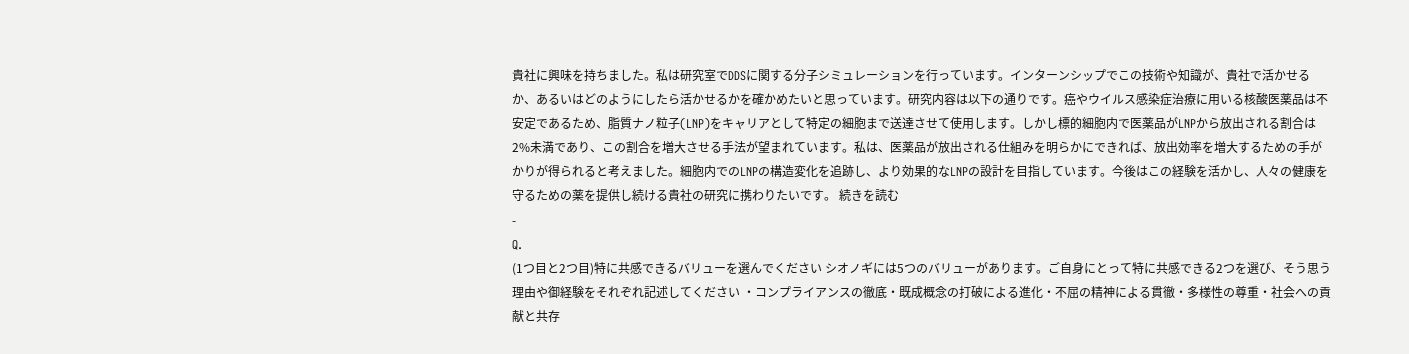貴社に興味を持ちました。私は研究室でDDSに関する分子シミュレーションを行っています。インターンシップでこの技術や知識が、貴社で活かせるか、あるいはどのようにしたら活かせるかを確かめたいと思っています。研究内容は以下の通りです。癌やウイルス感染症治療に用いる核酸医薬品は不安定であるため、脂質ナノ粒子(LNP)をキャリアとして特定の細胞まで送達させて使用します。しかし標的細胞内で医薬品がLNPから放出される割合は2%未満であり、この割合を増大させる手法が望まれています。私は、医薬品が放出される仕組みを明らかにできれば、放出効率を増大するための手がかりが得られると考えました。細胞内でのLNPの構造変化を追跡し、より効果的なLNPの設計を目指しています。今後はこの経験を活かし、人々の健康を守るための薬を提供し続ける貴社の研究に携わりたいです。 続きを読む
-
Q.
(1つ目と2つ目)特に共感できるバリューを選んでください シオノギには5つのバリューがあります。ご自身にとって特に共感できる2つを選び、そう思う理由や御経験をそれぞれ記述してください ・コンプライアンスの徹底・既成概念の打破による進化・不屈の精神による貫徹・多様性の尊重・社会への貢献と共存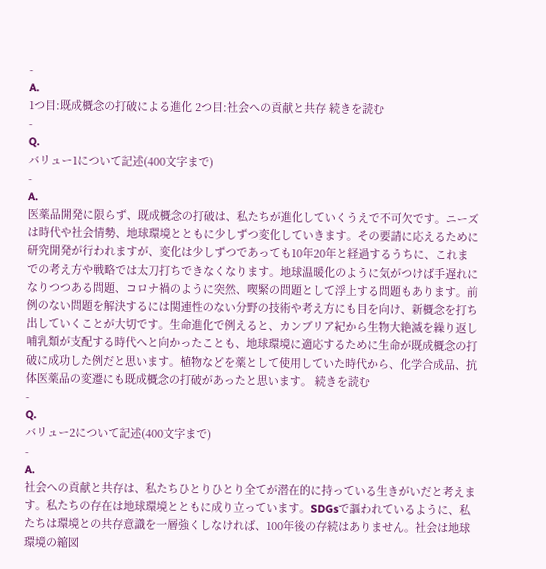-
A.
1つ目:既成概念の打破による進化 2つ目:社会への貢献と共存 続きを読む
-
Q.
バリュー1について記述(400文字まで)
-
A.
医薬品開発に限らず、既成概念の打破は、私たちが進化していくうえで不可欠です。ニーズは時代や社会情勢、地球環境とともに少しずつ変化していきます。その要請に応えるために研究開発が行われますが、変化は少しずつであっても10年20年と経過するうちに、これまでの考え方や戦略では太刀打ちできなくなります。地球温暖化のように気がつけば手遅れになりつつある問題、コロナ禍のように突然、喫緊の問題として浮上する問題もあります。前例のない問題を解決するには関連性のない分野の技術や考え方にも目を向け、新概念を打ち出していくことが大切です。生命進化で例えると、カンブリア紀から生物大絶滅を繰り返し哺乳類が支配する時代へと向かったことも、地球環境に適応するために生命が既成概念の打破に成功した例だと思います。植物などを薬として使用していた時代から、化学合成品、抗体医薬品の変遷にも既成概念の打破があったと思います。 続きを読む
-
Q.
バリュー2について記述(400文字まで)
-
A.
社会への貢献と共存は、私たちひとりひとり全てが潜在的に持っている生きがいだと考えます。私たちの存在は地球環境とともに成り立っています。SDGsで謳われているように、私たちは環境との共存意識を一層強くしなければ、100年後の存続はありません。社会は地球環境の縮図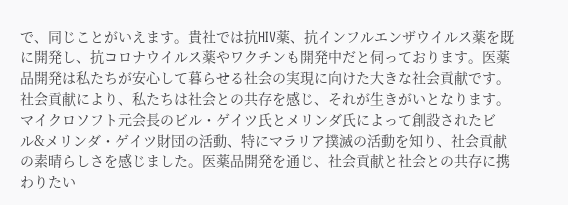で、同じことがいえます。貴社では抗HIV薬、抗インフルエンザウイルス薬を既に開発し、抗コロナウイルス薬やワクチンも開発中だと伺っております。医薬品開発は私たちが安心して暮らせる社会の実現に向けた大きな社会貢献です。社会貢献により、私たちは社会との共存を感じ、それが生きがいとなります。マイクロソフト元会長のビル・ゲイツ氏とメリンダ氏によって創設されたビル&メリンダ・ゲイツ財団の活動、特にマラリア撲滅の活動を知り、社会貢献の素晴らしさを感じました。医薬品開発を通じ、社会貢献と社会との共存に携わりたい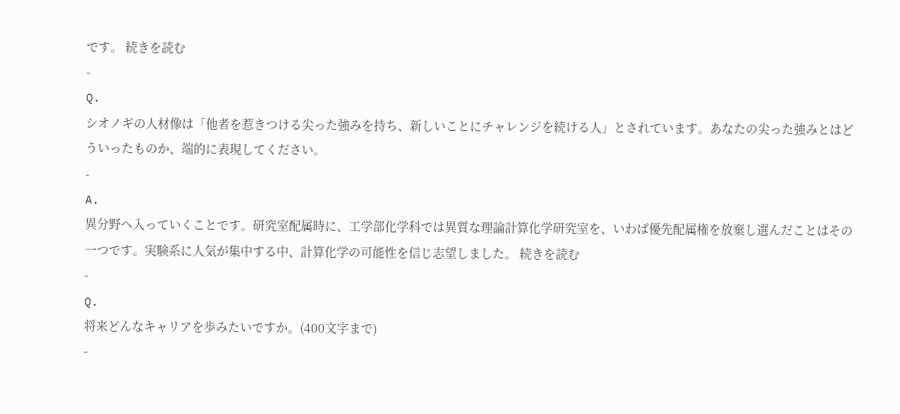です。 続きを読む
-
Q.
シオノギの人材像は「他者を惹きつける尖った強みを持ち、新しいことにチャレンジを続ける人」とされています。あなたの尖った強みとはどういったものか、端的に表現してください。
-
A.
異分野へ入っていくことです。研究室配属時に、工学部化学科では異質な理論計算化学研究室を、いわば優先配属権を放棄し選んだことはその一つです。実験系に人気が集中する中、計算化学の可能性を信じ志望しました。 続きを読む
-
Q.
将来どんなキャリアを歩みたいですか。(400文字まで)
-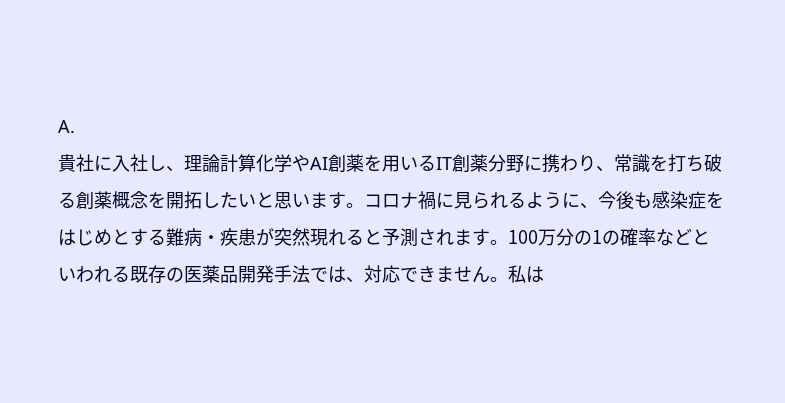A.
貴社に入社し、理論計算化学やAI創薬を用いるIT創薬分野に携わり、常識を打ち破る創薬概念を開拓したいと思います。コロナ禍に見られるように、今後も感染症をはじめとする難病・疾患が突然現れると予測されます。100万分の1の確率などといわれる既存の医薬品開発手法では、対応できません。私は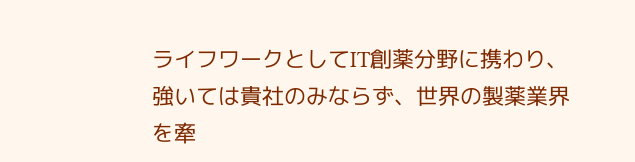ライフワークとしてIT創薬分野に携わり、強いては貴社のみならず、世界の製薬業界を牽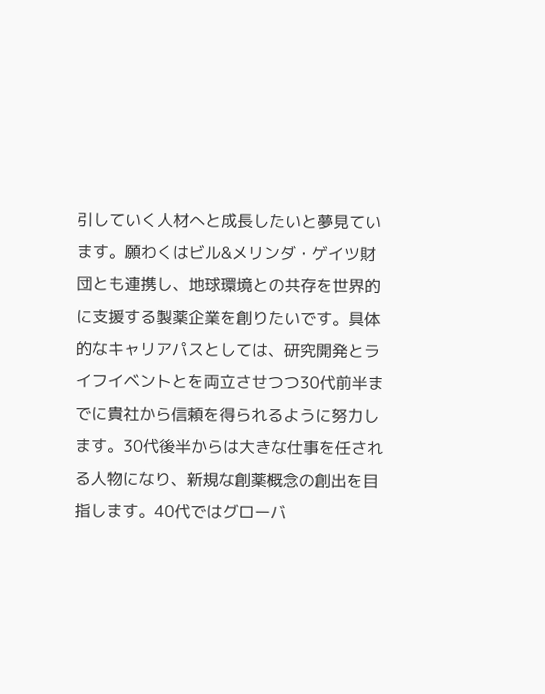引していく人材へと成長したいと夢見ています。願わくはビル&メリンダ・ゲイツ財団とも連携し、地球環境との共存を世界的に支援する製薬企業を創りたいです。具体的なキャリアパスとしては、研究開発とライフイベントとを両立させつつ30代前半までに貴社から信頼を得られるように努力します。30代後半からは大きな仕事を任される人物になり、新規な創薬概念の創出を目指します。40代ではグローバ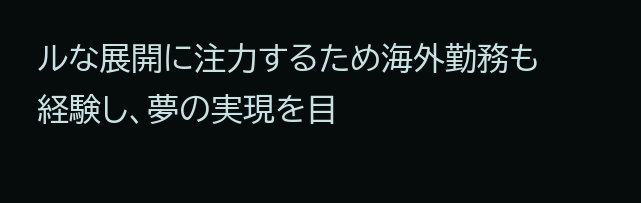ルな展開に注力するため海外勤務も経験し、夢の実現を目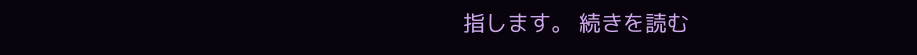指します。 続きを読む